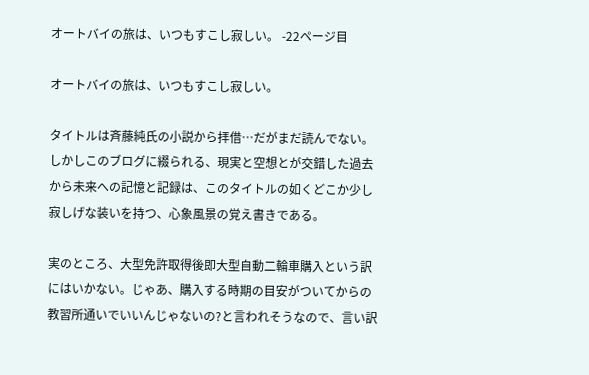オートバイの旅は、いつもすこし寂しい。 -22ページ目

オートバイの旅は、いつもすこし寂しい。

タイトルは斉藤純氏の小説から拝借…だがまだ読んでない。しかしこのブログに綴られる、現実と空想とが交錯した過去から未来への記憶と記録は、このタイトルの如くどこか少し寂しげな装いを持つ、心象風景の覚え書きである。

実のところ、大型免許取得後即大型自動二輪車購入という訳にはいかない。じゃあ、購入する時期の目安がついてからの教習所通いでいいんじゃないの?と言われそうなので、言い訳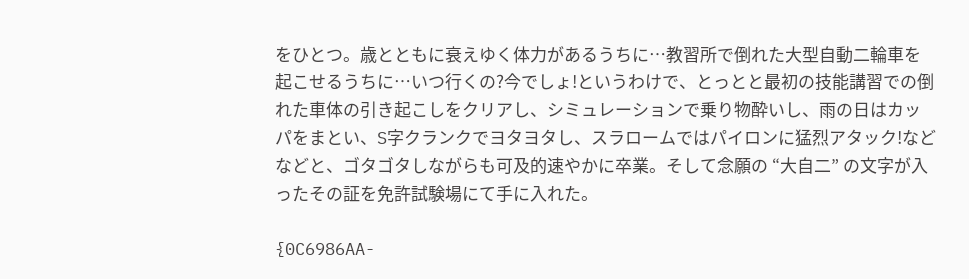をひとつ。歳とともに衰えゆく体力があるうちに…教習所で倒れた大型自動二輪車を起こせるうちに…いつ行くの?今でしょ!というわけで、とっとと最初の技能講習での倒れた車体の引き起こしをクリアし、シミュレーションで乗り物酔いし、雨の日はカッパをまとい、S字クランクでヨタヨタし、スラロームではパイロンに猛烈アタック!などなどと、ゴタゴタしながらも可及的速やかに卒業。そして念願の “大自二” の文字が入ったその証を免許試験場にて手に入れた。

{0C6986AA-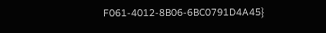F061-4012-8B06-6BC0791D4A45}